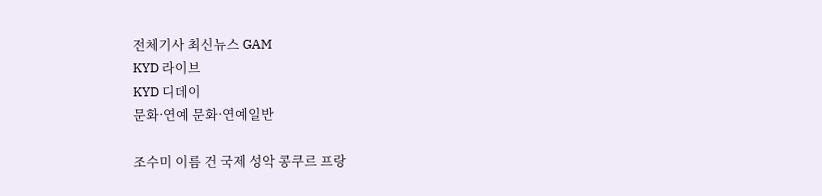전체기사 최신뉴스 GAM
KYD 라이브
KYD 디데이
문화·연예 문화·연예일반

조수미 이름 건 국제 성악 콩쿠르 프랑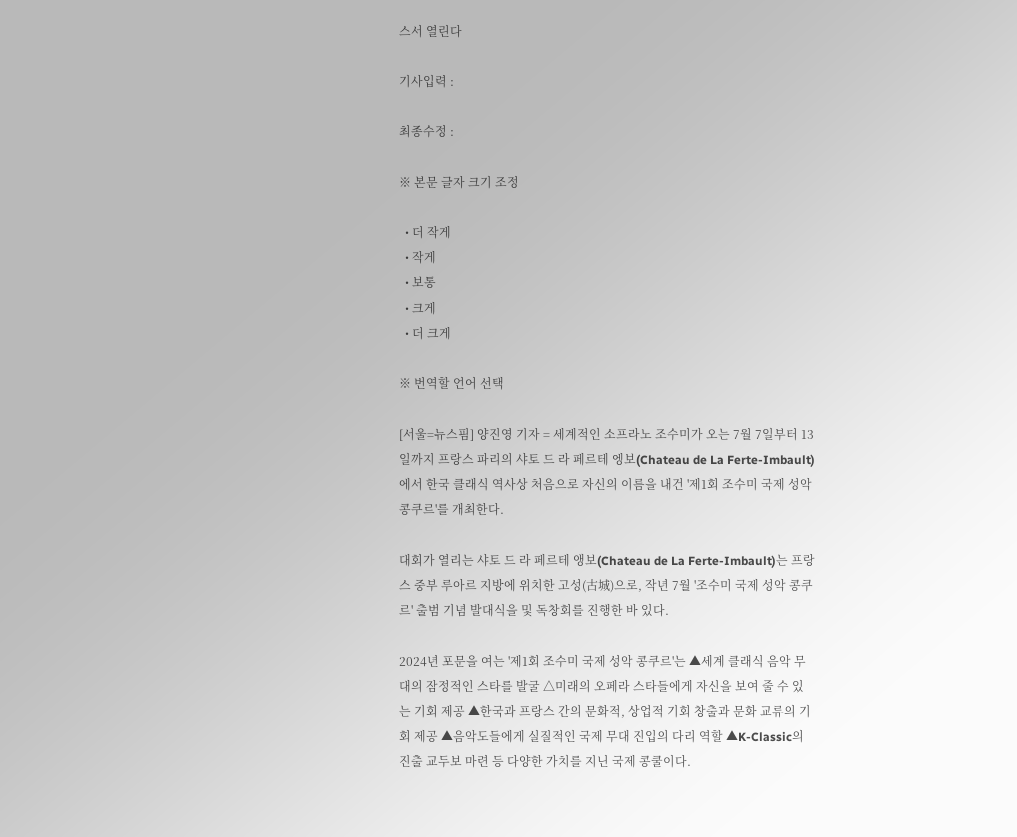스서 열린다

기사입력 :

최종수정 :

※ 본문 글자 크기 조정

  • 더 작게
  • 작게
  • 보통
  • 크게
  • 더 크게

※ 번역할 언어 선택

[서울=뉴스핌] 양진영 기자 = 세계적인 소프라노 조수미가 오는 7월 7일부터 13일까지 프랑스 파리의 샤토 드 라 페르테 엥보(Chateau de La Ferte-Imbault)에서 한국 클래식 역사상 처음으로 자신의 이름을 내건 '제1회 조수미 국제 성악 콩쿠르'를 개최한다.

대회가 열리는 샤토 드 라 페르테 앵보(Chateau de La Ferte-Imbault)는 프랑스 중부 루아르 지방에 위치한 고성(古城)으로, 작년 7월 '조수미 국제 성악 콩쿠르' 출범 기념 발대식을 및 독창회를 진행한 바 있다.

2024년 포문을 여는 '제1회 조수미 국제 성악 콩쿠르'는 ▲세계 클래식 음악 무대의 잠정적인 스타를 발굴 △미래의 오페라 스타들에게 자신을 보여 줄 수 있는 기회 제공 ▲한국과 프랑스 간의 문화적, 상업적 기회 창출과 문화 교류의 기회 제공 ▲음악도들에게 실질적인 국제 무대 진입의 다리 역할 ▲K-Classic의 진출 교두보 마련 등 다양한 가치를 지닌 국제 콩쿨이다.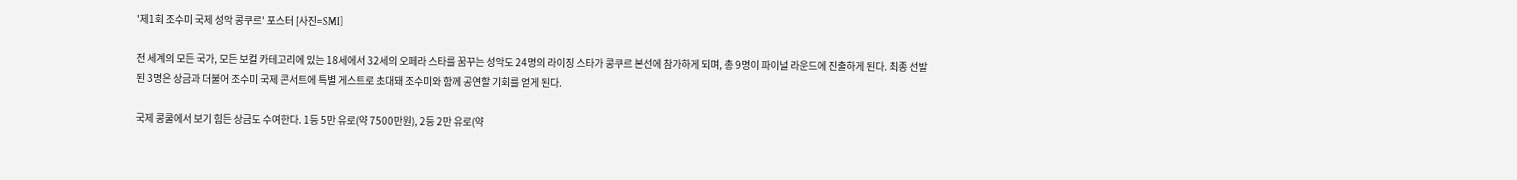'제1회 조수미 국제 성악 콩쿠르' 포스터 [사진=SMI]

전 세계의 모든 국가, 모든 보컬 카테고리에 있는 18세에서 32세의 오페라 스타를 꿈꾸는 성악도 24명의 라이징 스타가 콩쿠르 본선에 참가하게 되며, 총 9명이 파이널 라운드에 진출하게 된다. 최종 선발된 3명은 상금과 더불어 조수미 국제 콘서트에 특별 게스트로 초대돼 조수미와 함께 공연할 기회를 얻게 된다.

국제 콩쿨에서 보기 힘든 상금도 수여한다. 1등 5만 유로(약 7500만원), 2등 2만 유로(약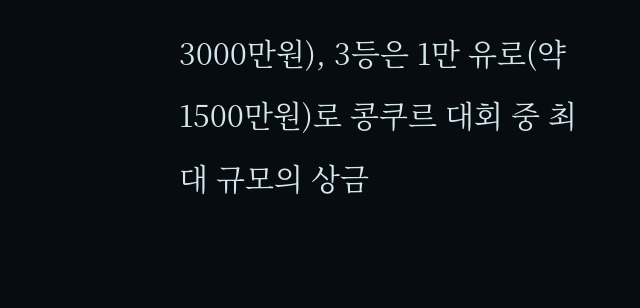3000만원), 3등은 1만 유로(약 1500만원)로 콩쿠르 대회 중 최대 규모의 상금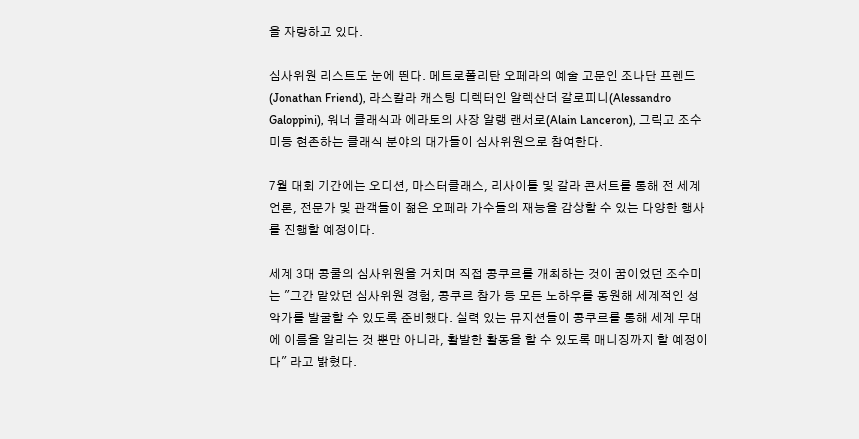을 자랑하고 있다.

심사위원 리스트도 눈에 띈다. 메트로폴리탄 오페라의 예술 고문인 조나단 프렌드(Jonathan Friend), 라스칼라 캐스팅 디렉터인 알렉산더 갈로피니(Alessandro Galoppini), 워너 클래식과 에라토의 사장 알랭 랜서로(Alain Lanceron), 그릭고 조수미등 현존하는 클래식 분야의 대가들이 심사위원으로 참여한다.

7월 대회 기간에는 오디션, 마스터클래스, 리사이틀 및 갈라 콘서트를 통해 전 세계 언론, 전문가 및 관객들이 젊은 오페라 가수들의 재능을 감상할 수 있는 다양한 행사를 진행할 예정이다.

세계 3대 콩쿨의 심사위원을 거치며 직접 콩쿠르를 개최하는 것이 꿈이었던 조수미는 "그간 맡았던 심사위원 경험, 콩쿠르 참가 등 모든 노하우를 동원해 세계적인 성악가를 발굴할 수 있도록 준비했다. 실력 있는 뮤지션들이 콩쿠르를 통해 세계 무대에 이름을 알리는 것 뿐만 아니라, 활발한 활동을 할 수 있도록 매니징까지 할 예정이다" 라고 밝혔다.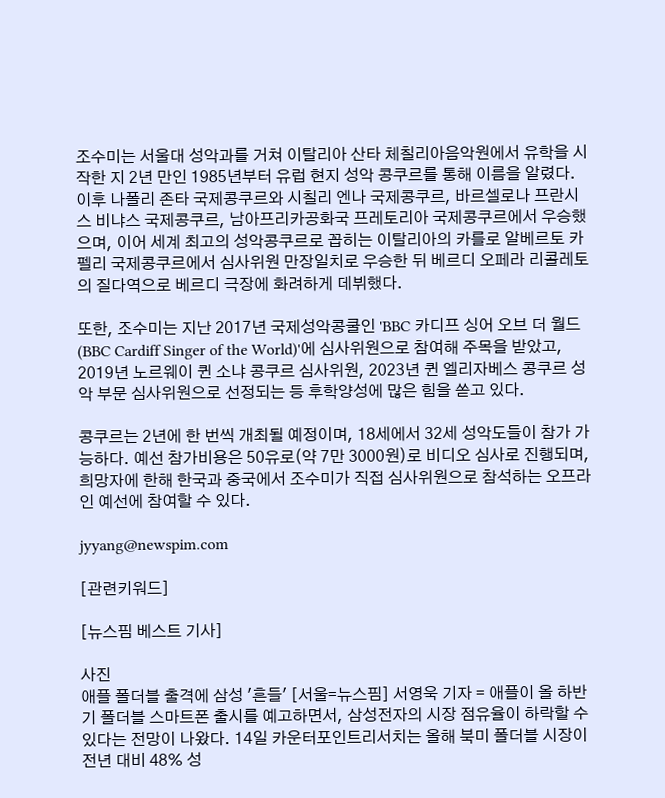조수미는 서울대 성악과를 거쳐 이탈리아 산타 체칠리아음악원에서 유학을 시작한 지 2년 만인 1985년부터 유럽 현지 성악 콩쿠르를 통해 이름을 알렸다. 이후 나폴리 존타 국제콩쿠르와 시칠리 엔나 국제콩쿠르, 바르셀로나 프란시스 비냐스 국제콩쿠르, 남아프리카공화국 프레토리아 국제콩쿠르에서 우승했으며, 이어 세계 최고의 성악콩쿠르로 꼽히는 이탈리아의 카를로 알베르토 카펠리 국제콩쿠르에서 심사위원 만장일치로 우승한 뒤 베르디 오페라 리콜레토의 질다역으로 베르디 극장에 화려하게 데뷔했다.

또한, 조수미는 지난 2017년 국제성악콩쿨인 'BBC 카디프 싱어 오브 더 월드(BBC Cardiff Singer of the World)'에 심사위원으로 참여해 주목을 받았고, 2019년 노르웨이 퀸 소냐 콩쿠르 심사위원, 2023년 퀸 엘리자베스 콩쿠르 성악 부문 심사위원으로 선정되는 등 후학양성에 많은 힘을 쏟고 있다.

콩쿠르는 2년에 한 번씩 개최될 예정이며, 18세에서 32세 성악도들이 참가 가능하다. 예선 참가비용은 50유로(약 7만 3000원)로 비디오 심사로 진행되며, 희망자에 한해 한국과 중국에서 조수미가 직접 심사위원으로 참석하는 오프라인 예선에 참여할 수 있다.

jyyang@newspim.com

[관련키워드]

[뉴스핌 베스트 기사]

사진
애플 폴더블 출격에 삼성 '흔들' [서울=뉴스핌] 서영욱 기자 = 애플이 올 하반기 폴더블 스마트폰 출시를 예고하면서, 삼성전자의 시장 점유율이 하락할 수 있다는 전망이 나왔다. 14일 카운터포인트리서치는 올해 북미 폴더블 시장이 전년 대비 48% 성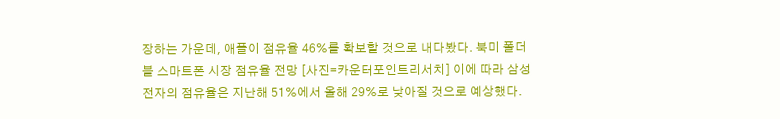장하는 가운데, 애플이 점유율 46%를 확보할 것으로 내다봤다. 북미 폴더블 스마트폰 시장 점유율 전망 [사진=카운터포인트리서치] 이에 따라 삼성전자의 점유율은 지난해 51%에서 올해 29%로 낮아질 것으로 예상했다.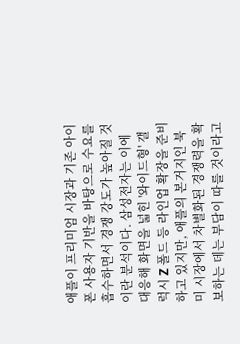애플이 프리미엄 시장과 기존 아이폰 사용자 기반을 바탕으로 수요를 흡수하면서 경쟁 강도가 높아질 것이란 분석이다. 삼성전자는 이에 대응해 화면을 넓힌 '와이드형' 갤럭시 Z 폴드 등 라인업 확장을 준비하고 있지만, 애플의 본거지인 북미 시장에서 차별화된 경쟁력을 확보하는 데는 부담이 따를 것이라고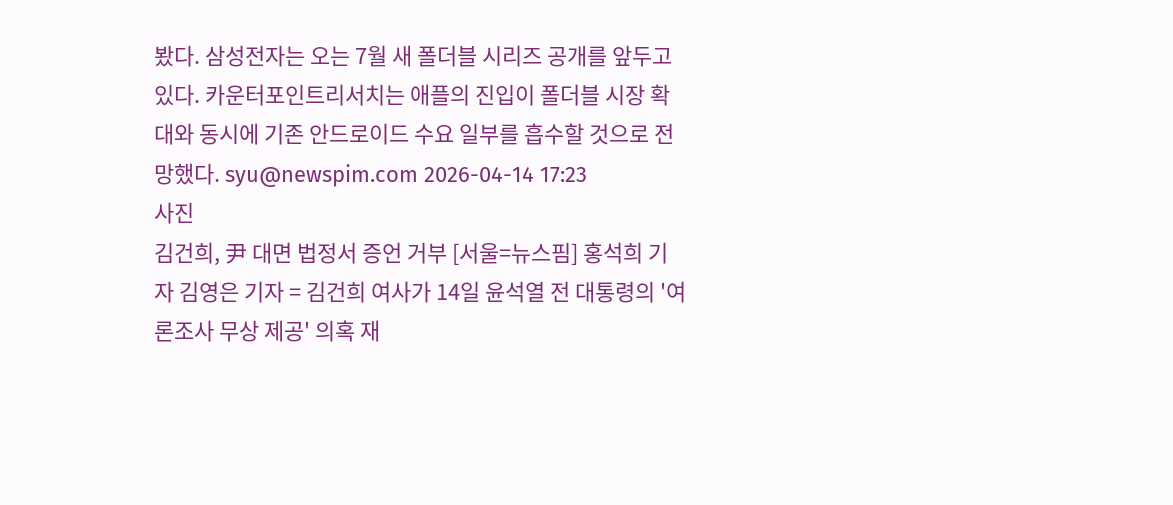봤다. 삼성전자는 오는 7월 새 폴더블 시리즈 공개를 앞두고 있다. 카운터포인트리서치는 애플의 진입이 폴더블 시장 확대와 동시에 기존 안드로이드 수요 일부를 흡수할 것으로 전망했다. syu@newspim.com 2026-04-14 17:23
사진
김건희, 尹 대면 법정서 증언 거부 [서울=뉴스핌] 홍석희 기자 김영은 기자 = 김건희 여사가 14일 윤석열 전 대통령의 '여론조사 무상 제공' 의혹 재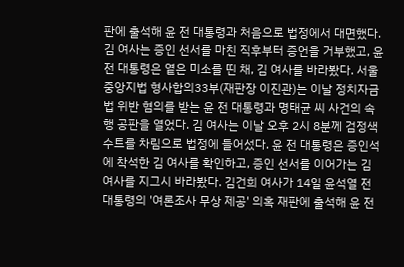판에 출석해 윤 전 대통령과 처음으로 법정에서 대면했다. 김 여사는 증인 선서를 마친 직후부터 증언을 거부했고, 윤 전 대통령은 옅은 미소를 띤 채, 김 여사를 바라봤다. 서울중앙지법 형사합의33부(재판장 이진관)는 이날 정치자금법 위반 혐의를 받는 윤 전 대통령과 명태균 씨 사건의 속행 공판을 열었다. 김 여사는 이날 오후 2시 8분께 검정색 수트를 차림으로 법정에 들어섰다. 윤 전 대통령은 증인석에 착석한 김 여사를 확인하고, 증인 선서를 이어가는 김 여사를 지그시 바라봤다. 김건희 여사가 14일 윤석열 전 대통령의 '여론조사 무상 제공' 의혹 재판에 출석해 윤 전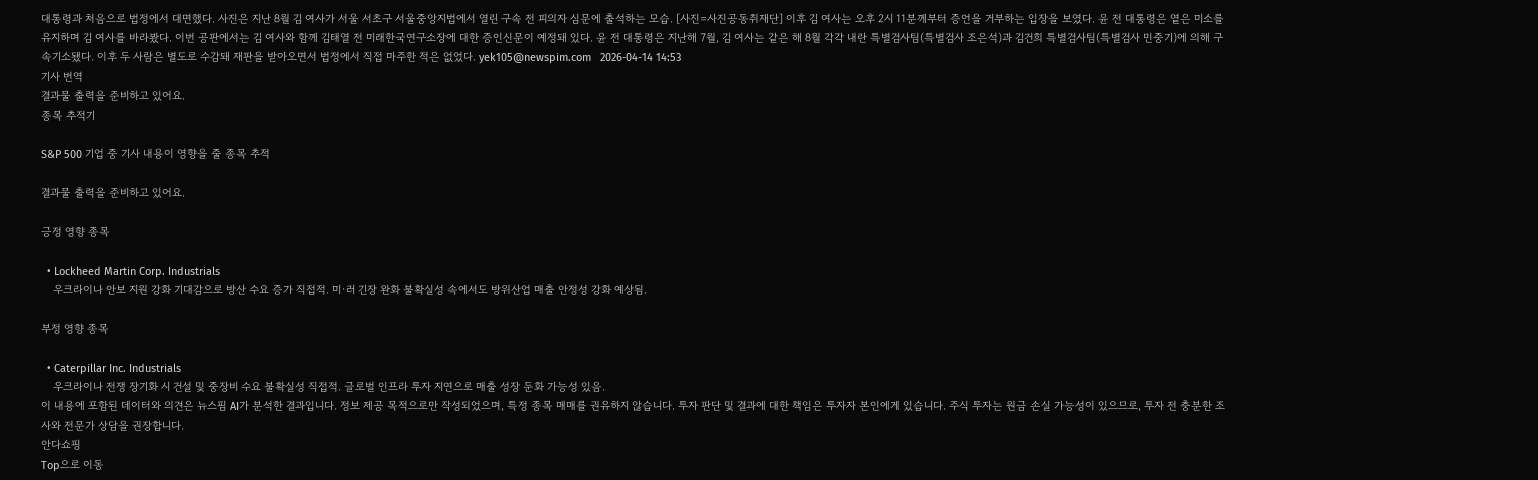대통령과 처음으로 법정에서 대면했다. 사진은 지난 8월 김 여사가 서울 서초구 서울중앙지법에서 열린 구속 전 피의자 심문에 출석하는 모습. [사진=사진공동취재단] 이후 김 여사는 오후 2시 11분께부터 증언을 거부하는 입장을 보였다. 윤 전 대통령은 옅은 미소를 유지하며 김 여사를 바라봤다. 이번 공판에서는 김 여사와 함께 김태열 전 미래한국연구소장에 대한 증인신문이 예정돼 있다. 윤 전 대통령은 지난해 7월, 김 여사는 같은 해 8월 각각 내란 특별검사팀(특별검사 조은석)과 김건희 특별검사팀(특별검사 민중기)에 의해 구속기소됐다. 이후 두 사람은 별도로 수감돼 재판을 받아오면서 법정에서 직접 마주한 적은 없었다. yek105@newspim.com   2026-04-14 14:53
기사 번역
결과물 출력을 준비하고 있어요.
종목 추적기

S&P 500 기업 중 기사 내용이 영향을 줄 종목 추적

결과물 출력을 준비하고 있어요.

긍정 영향 종목

  • Lockheed Martin Corp. Industrials
    우크라이나 안보 지원 강화 기대감으로 방산 수요 증가 직접적. 미·러 긴장 완화 불확실성 속에서도 방위산업 매출 안정성 강화 예상됨.

부정 영향 종목

  • Caterpillar Inc. Industrials
    우크라이나 전쟁 장기화 시 건설 및 중장비 수요 불확실성 직접적. 글로벌 인프라 투자 지연으로 매출 성장 둔화 가능성 있음.
이 내용에 포함된 데이터와 의견은 뉴스핌 AI가 분석한 결과입니다. 정보 제공 목적으로만 작성되었으며, 특정 종목 매매를 권유하지 않습니다. 투자 판단 및 결과에 대한 책임은 투자자 본인에게 있습니다. 주식 투자는 원금 손실 가능성이 있으므로, 투자 전 충분한 조사와 전문가 상담을 권장합니다.
안다쇼핑
Top으로 이동